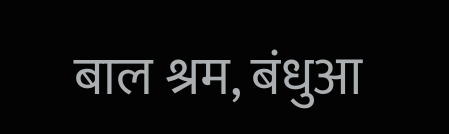बाल श्रम, बंधुआ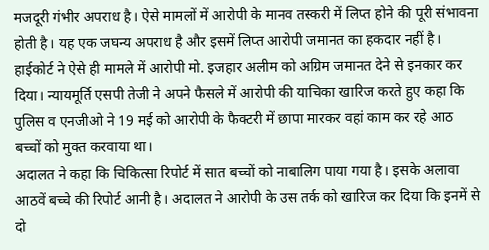मजदूरी गंभीर अपराध है। ऐसे मामलों में आरोपी के मानव तस्करी में लिप्त होने की पूरी संभावना होती है। यह एक जघन्य अपराध है और इसमें लिप्त आरोपी जमानत का हकदार नहीं है।
हाईकोर्ट ने ऐसे ही मामले में आरोपी मो. इजहार अलीम को अग्रिम जमानत देने से इनकार कर दिया। न्यायमूर्ति एसपी तेजी ने अपने फैसले में आरोपी की याचिका खारिज करते हुए कहा कि पुलिस व एनजीओ ने 19 मई को आरोपी के फैक्टरी में छापा मारकर वहां काम कर रहे आठ बच्चों को मुक्त करवाया था।
अदालत ने कहा कि चिकित्सा रिपोर्ट में सात बच्चों को नाबालिग पाया गया है। इसके अलावा आठवें बच्चे की रिपोर्ट आनी है। अदालत ने आरोपी के उस तर्क को खारिज कर दिया कि इनमें से दो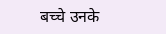बच्चे उनके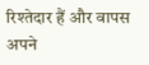रिश्तेदार हैं और वापस अपने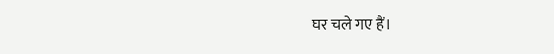घर चले गए हैं।